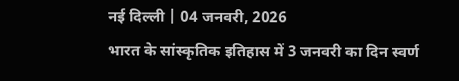नई दिल्ली | 04 जनवरी, 2026
भारत के सांस्कृतिक इतिहास में 3 जनवरी का दिन स्वर्ण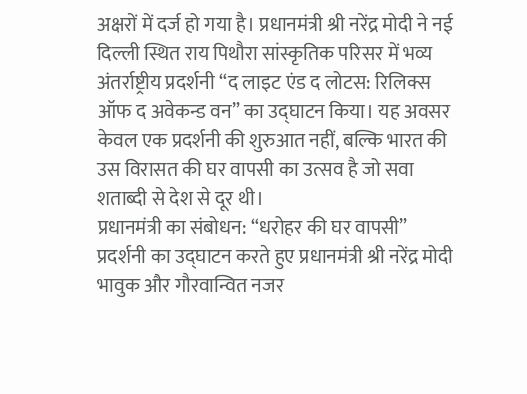अक्षरों में दर्ज हो गया है। प्रधानमंत्री श्री नरेंद्र मोदी ने नई दिल्ली स्थित राय पिथौरा सांस्कृतिक परिसर में भव्य अंतर्राष्ट्रीय प्रदर्शनी “द लाइट एंड द लोटस: रिलिक्स ऑफ द अवेकन्ड वन” का उद्घाटन किया। यह अवसर केवल एक प्रदर्शनी की शुरुआत नहीं, बल्कि भारत की उस विरासत की घर वापसी का उत्सव है जो सवा शताब्दी से देश से दूर थी।
प्रधानमंत्री का संबोधन: “धरोहर की घर वापसी”
प्रदर्शनी का उद्घाटन करते हुए प्रधानमंत्री श्री नरेंद्र मोदी भावुक और गौरवान्वित नजर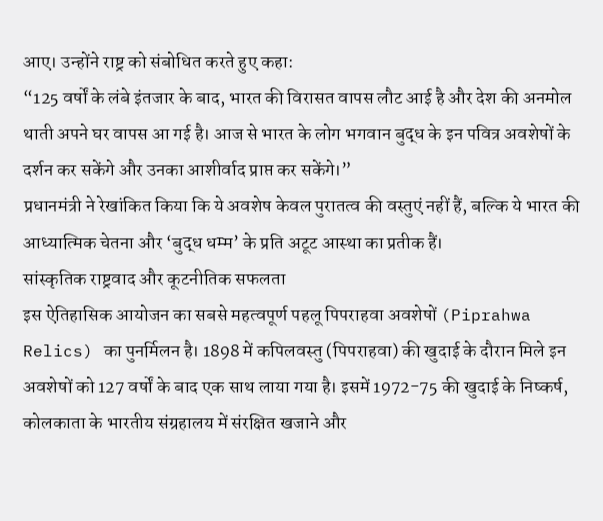आए। उन्होंने राष्ट्र को संबोधित करते हुए कहा:
“125 वर्षों के लंबे इंतजार के बाद, भारत की विरासत वापस लौट आई है और देश की अनमोल थाती अपने घर वापस आ गई है। आज से भारत के लोग भगवान बुद्ध के इन पवित्र अवशेषों के दर्शन कर सकेंगे और उनका आशीर्वाद प्राप्त कर सकेंगे।”
प्रधानमंत्री ने रेखांकित किया कि ये अवशेष केवल पुरातत्व की वस्तुएं नहीं हैं, बल्कि ये भारत की आध्यात्मिक चेतना और ‘बुद्ध धम्म’ के प्रति अटूट आस्था का प्रतीक हैं।
सांस्कृतिक राष्ट्रवाद और कूटनीतिक सफलता
इस ऐतिहासिक आयोजन का सबसे महत्वपूर्ण पहलू पिपराहवा अवशेषों (Piprahwa Relics) का पुनर्मिलन है। 1898 में कपिलवस्तु (पिपराहवा) की खुदाई के दौरान मिले इन अवशेषों को 127 वर्षों के बाद एक साथ लाया गया है। इसमें 1972-75 की खुदाई के निष्कर्ष, कोलकाता के भारतीय संग्रहालय में संरक्षित खजाने और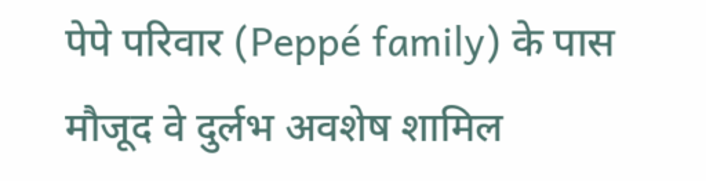पेपे परिवार (Peppé family) के पास मौजूद वे दुर्लभ अवशेष शामिल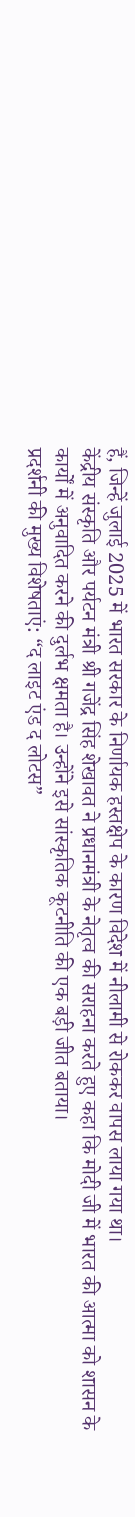हैं, जिन्हें जुलाई 2025 में भारत सरकार के निर्णायक हस्तक्षेप के कारण विदेश में नीलामी से रोककर वापस लाया गया था।
केंद्रीय संस्कृति और पर्यटन मंत्री श्री गजेंद्र सिंह शेखावत ने प्रधानमंत्री के नेतृत्व की सराहना करते हुए कहा कि मोदी जी में भारत की आत्मा को शासन के कार्यों में अनुवादित करने की दुर्लभ क्षमता है। उन्होंने इसे सांस्कृतिक कूटनीति की एक बड़ी जीत बताया।
प्रदर्शनी की मुख्य विशेषताएं: “द लाइट एंड द लोटस”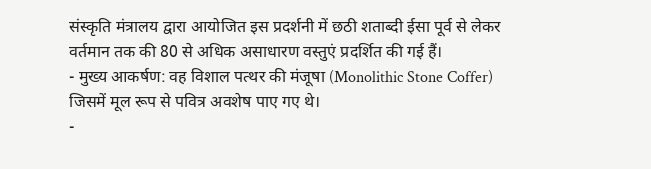संस्कृति मंत्रालय द्वारा आयोजित इस प्रदर्शनी में छठी शताब्दी ईसा पूर्व से लेकर वर्तमान तक की 80 से अधिक असाधारण वस्तुएं प्रदर्शित की गई हैं।
- मुख्य आकर्षण: वह विशाल पत्थर की मंजूषा (Monolithic Stone Coffer) जिसमें मूल रूप से पवित्र अवशेष पाए गए थे।
-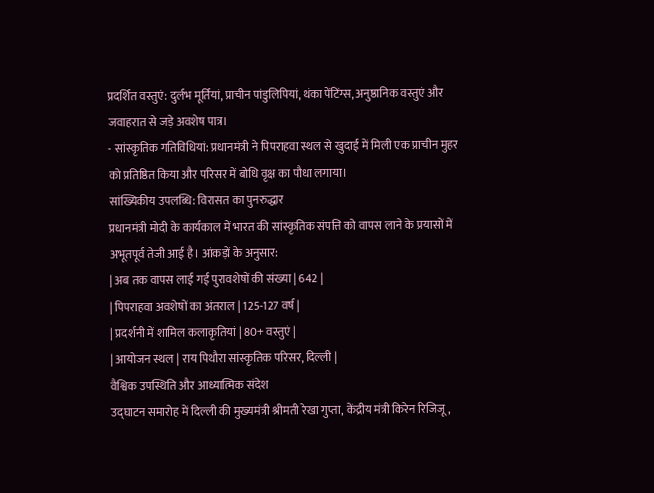प्रदर्शित वस्तुएं: दुर्लभ मूर्तियां, प्राचीन पांडुलिपियां, थंका पेंटिंग्स, अनुष्ठानिक वस्तुएं और जवाहरात से जड़े अवशेष पात्र।
- सांस्कृतिक गतिविधियां: प्रधानमंत्री ने पिपराहवा स्थल से खुदाई में मिली एक प्राचीन मुहर को प्रतिष्ठित किया और परिसर में बोधि वृक्ष का पौधा लगाया।
सांख्यिकीय उपलब्धि: विरासत का पुनरुद्धार
प्रधानमंत्री मोदी के कार्यकाल में भारत की सांस्कृतिक संपत्ति को वापस लाने के प्रयासों में अभूतपूर्व तेजी आई है। आंकड़ों के अनुसार:
| अब तक वापस लाई गई पुरावशेषों की संख्या | 642 |
| पिपराहवा अवशेषों का अंतराल | 125-127 वर्ष |
| प्रदर्शनी में शामिल कलाकृतियां | 80+ वस्तुएं |
| आयोजन स्थल | राय पिथौरा सांस्कृतिक परिसर, दिल्ली |
वैश्विक उपस्थिति और आध्यात्मिक संदेश
उद्घाटन समारोह में दिल्ली की मुख्यमंत्री श्रीमती रेखा गुप्ता, केंद्रीय मंत्री किरेन रिजिजू,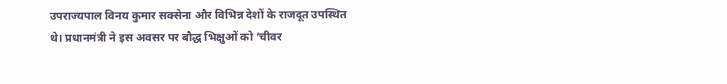उपराज्यपाल विनय कुमार सक्सेना और विभिन्न देशों के राजदूत उपस्थित थे। प्रधानमंत्री ने इस अवसर पर बौद्ध भिक्षुओं को ‘चीवर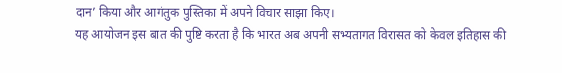दान’ किया और आगंतुक पुस्तिका में अपने विचार साझा किए।
यह आयोजन इस बात की पुष्टि करता है कि भारत अब अपनी सभ्यतागत विरासत को केवल इतिहास की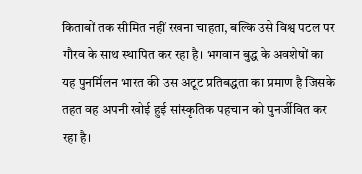किताबों तक सीमित नहीं रखना चाहता, बल्कि उसे विश्व पटल पर गौरव के साथ स्थापित कर रहा है। भगवान बुद्ध के अवशेषों का यह पुनर्मिलन भारत की उस अटूट प्रतिबद्धता का प्रमाण है जिसके तहत वह अपनी खोई हुई सांस्कृतिक पहचान को पुनर्जीवित कर रहा है।